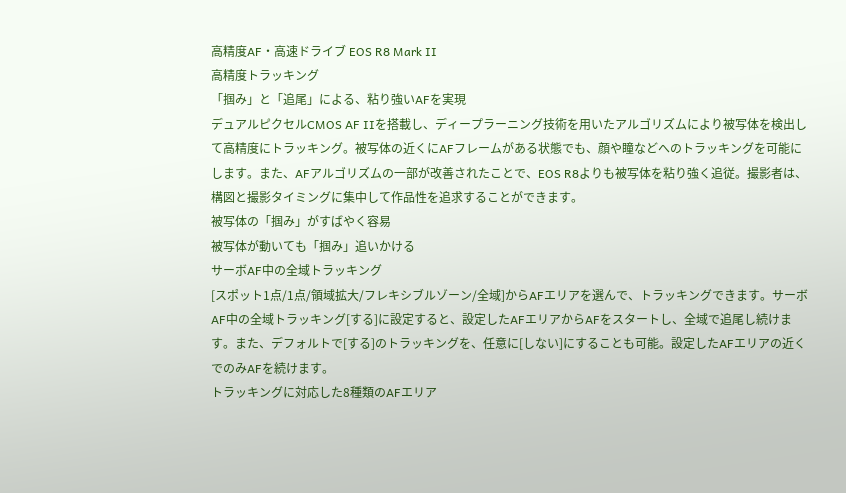高精度AF・高速ドライブ EOS R8 Mark II
高精度トラッキング
「掴み」と「追尾」による、粘り強いAFを実現
デュアルピクセルCMOS AF IIを搭載し、ディープラーニング技術を用いたアルゴリズムにより被写体を検出して高精度にトラッキング。被写体の近くにAFフレームがある状態でも、顔や瞳などへのトラッキングを可能にします。また、AFアルゴリズムの一部が改善されたことで、EOS R8よりも被写体を粘り強く追従。撮影者は、構図と撮影タイミングに集中して作品性を追求することができます。
被写体の「掴み」がすばやく容易
被写体が動いても「掴み」追いかける
サーボAF中の全域トラッキング
[スポット1点/1点/領域拡大/フレキシブルゾーン/全域]からAFエリアを選んで、トラッキングできます。サーボAF中の全域トラッキング[する]に設定すると、設定したAFエリアからAFをスタートし、全域で追尾し続けます。また、デフォルトで[する]のトラッキングを、任意に[しない]にすることも可能。設定したAFエリアの近くでのみAFを続けます。
トラッキングに対応した8種類のAFエリア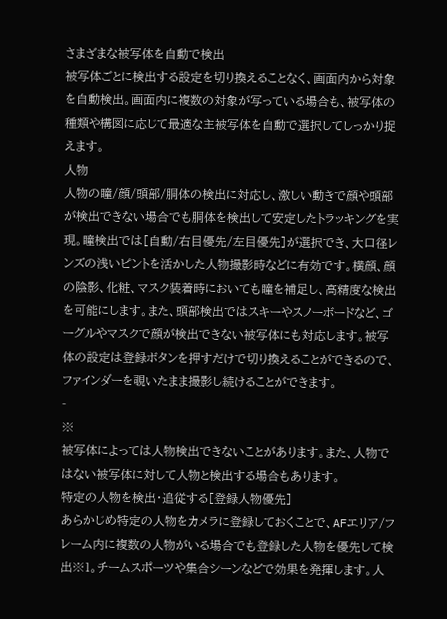さまざまな被写体を自動で検出
被写体ごとに検出する設定を切り換えることなく、画面内から対象を自動検出。画面内に複数の対象が写っている場合も、被写体の種類や構図に応じて最適な主被写体を自動で選択してしっかり捉えます。
人物
人物の瞳/顔/頭部/胴体の検出に対応し、激しい動きで顔や頭部が検出できない場合でも胴体を検出して安定したトラッキングを実現。瞳検出では[自動/右目優先/左目優先]が選択でき、大口径レンズの浅いピントを活かした人物撮影時などに有効です。横顔、顔の陰影、化粧、マスク装着時においても瞳を補足し、高精度な検出を可能にします。また、頭部検出ではスキーやスノーボードなど、ゴーグルやマスクで顔が検出できない被写体にも対応します。被写体の設定は登録ボタンを押すだけで切り換えることができるので、ファインダーを覗いたまま撮影し続けることができます。
-
※
被写体によっては人物検出できないことがあります。また、人物ではない被写体に対して人物と検出する場合もあります。
特定の人物を検出・追従する[登録人物優先]
あらかじめ特定の人物をカメラに登録しておくことで、AFエリア/フレーム内に複数の人物がいる場合でも登録した人物を優先して検出※1。チームスポーツや集合シーンなどで効果を発揮します。人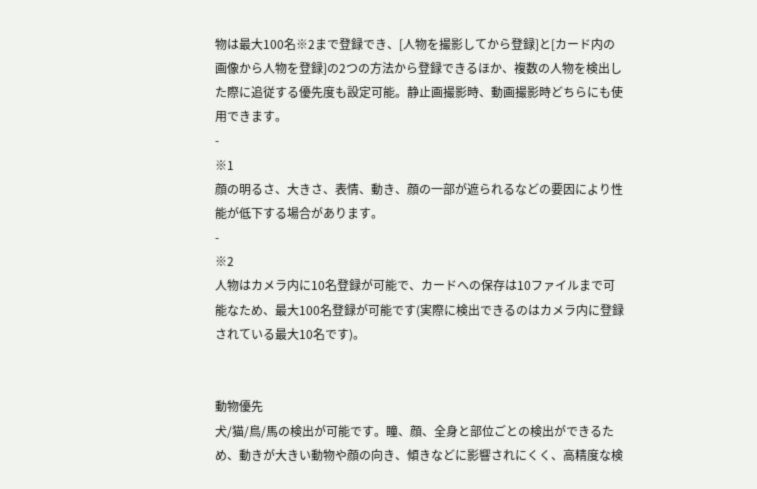物は最大100名※2まで登録でき、[人物を撮影してから登録]と[カード内の画像から人物を登録]の2つの方法から登録できるほか、複数の人物を検出した際に追従する優先度も設定可能。静止画撮影時、動画撮影時どちらにも使用できます。
-
※1
顔の明るさ、⼤きさ、表情、動き、顔の⼀部が遮られるなどの要因により性能が低下する場合があります。
-
※2
人物はカメラ内に10名登録が可能で、カードへの保存は10ファイルまで可能なため、最大100名登録が可能です(実際に検出できるのはカメラ内に登録されている最大10名です)。


動物優先
犬/猫/鳥/馬の検出が可能です。瞳、顔、全身と部位ごとの検出ができるため、動きが大きい動物や顔の向き、傾きなどに影響されにくく、高精度な検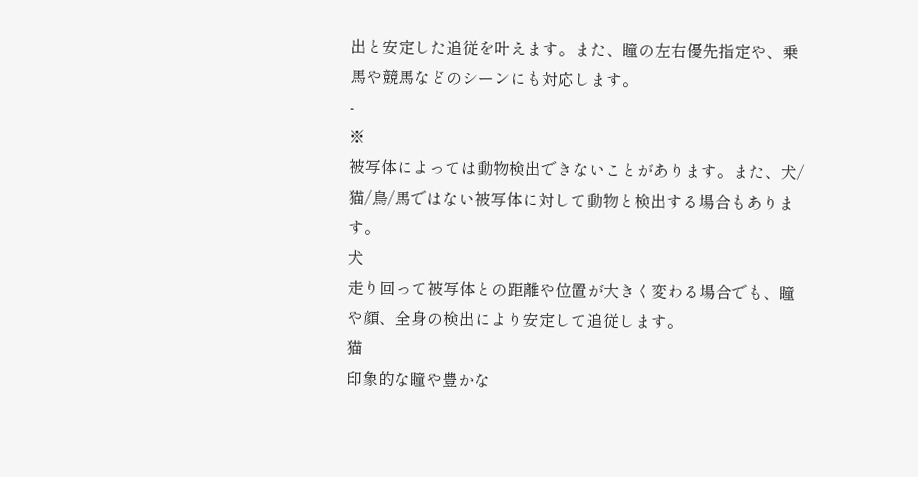出と安定した追従を叶えます。また、瞳の左右優先指定や、乗馬や競馬などのシーンにも対応します。
-
※
被写体によっては動物検出できないことがあります。また、犬/猫/鳥/馬ではない被写体に対して動物と検出する場合もあります。
犬
走り回って被写体との距離や位置が大きく変わる場合でも、瞳や顔、全身の検出により安定して追従します。
猫
印象的な瞳や豊かな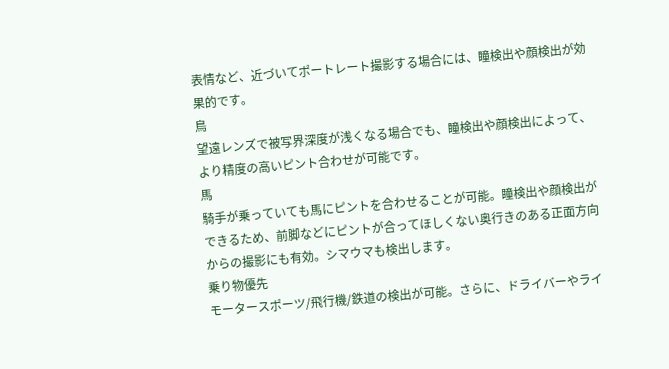表情など、近づいてポートレート撮影する場合には、瞳検出や顔検出が効果的です。
鳥
望遠レンズで被写界深度が浅くなる場合でも、瞳検出や顔検出によって、より精度の高いピント合わせが可能です。
馬
騎手が乗っていても馬にピントを合わせることが可能。瞳検出や顔検出ができるため、前脚などにピントが合ってほしくない奥行きのある正面方向からの撮影にも有効。シマウマも検出します。
乗り物優先
モータースポーツ/飛行機/鉄道の検出が可能。さらに、ドライバーやライ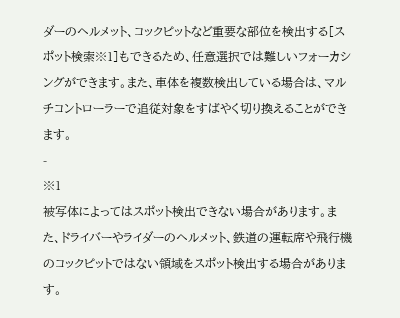ダーのヘルメット、コックピットなど重要な部位を検出する[スポット検索※1]もできるため、任意選択では難しいフォーカシングができます。また、車体を複数検出している場合は、マルチコントローラーで追従対象をすばやく切り換えることができます。
-
※1
被写体によってはスポット検出できない場合があります。また、ドライバーやライダーのヘルメット、鉄道の運転席や飛行機のコックピットではない領域をスポット検出する場合があります。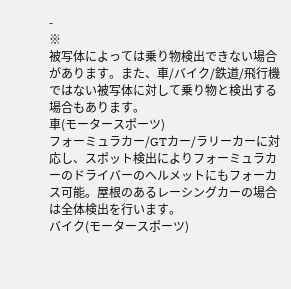-
※
被写体によっては乗り物検出できない場合があります。また、車/バイク/鉄道/飛行機ではない被写体に対して乗り物と検出する場合もあります。
車(モータースポーツ)
フォーミュラカー/GTカー/ラリーカーに対応し、スポット検出によりフォーミュラカーのドライバーのヘルメットにもフォーカス可能。屋根のあるレーシングカーの場合は全体検出を行います。
バイク(モータースポーツ)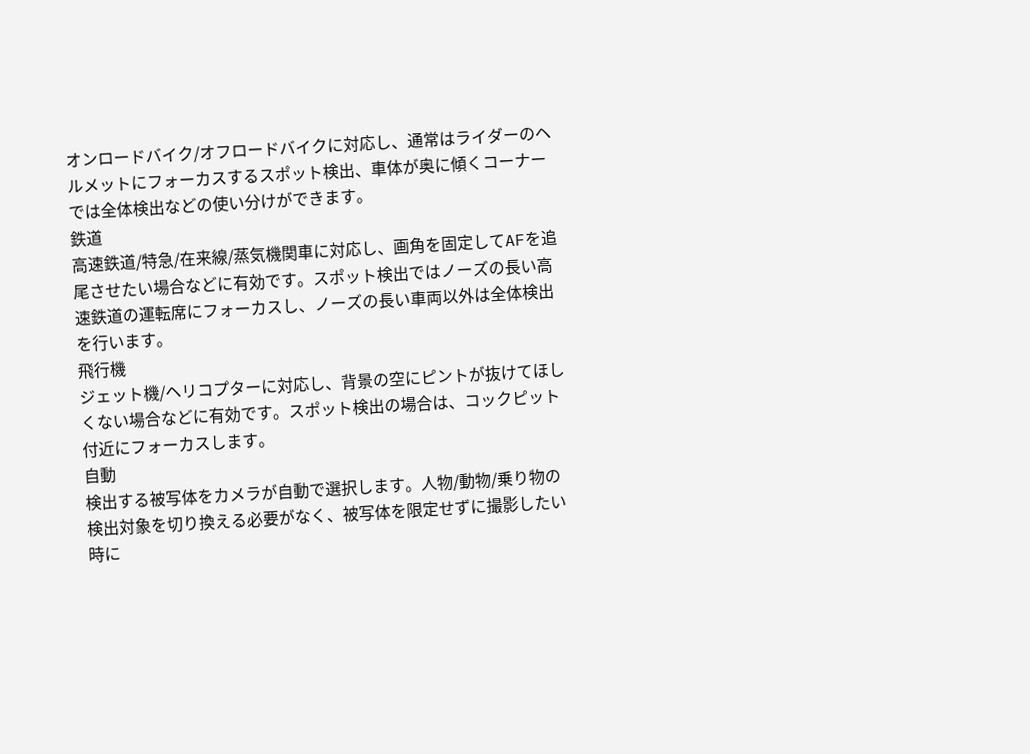オンロードバイク/オフロードバイクに対応し、通常はライダーのヘルメットにフォーカスするスポット検出、車体が奥に傾くコーナーでは全体検出などの使い分けができます。
鉄道
高速鉄道/特急/在来線/蒸気機関車に対応し、画角を固定してAFを追尾させたい場合などに有効です。スポット検出ではノーズの長い高速鉄道の運転席にフォーカスし、ノーズの長い車両以外は全体検出を行います。
飛行機
ジェット機/ヘリコプターに対応し、背景の空にピントが抜けてほしくない場合などに有効です。スポット検出の場合は、コックピット付近にフォーカスします。
自動
検出する被写体をカメラが自動で選択します。人物/動物/乗り物の検出対象を切り換える必要がなく、被写体を限定せずに撮影したい時に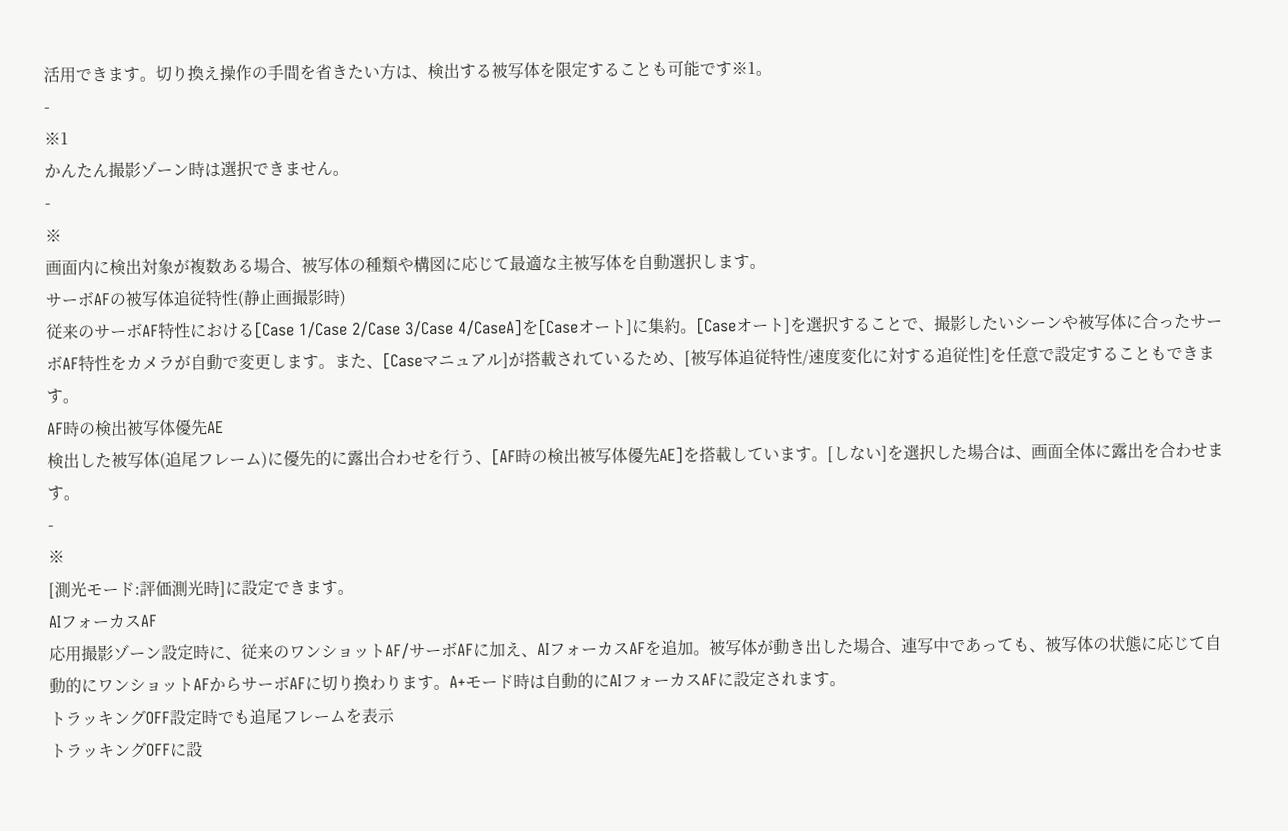活用できます。切り換え操作の手間を省きたい方は、検出する被写体を限定することも可能です※1。
-
※1
かんたん撮影ゾーン時は選択できません。
-
※
画面内に検出対象が複数ある場合、被写体の種類や構図に応じて最適な主被写体を自動選択します。
サーボAFの被写体追従特性(静止画撮影時)
従来のサーボAF特性における[Case 1/Case 2/Case 3/Case 4/CaseA]を[Caseオート]に集約。[Caseオート]を選択することで、撮影したいシーンや被写体に合ったサーボAF特性をカメラが自動で変更します。また、[Caseマニュアル]が搭載されているため、[被写体追従特性/速度変化に対する追従性]を任意で設定することもできます。
AF時の検出被写体優先AE
検出した被写体(追尾フレーム)に優先的に露出合わせを行う、[AF時の検出被写体優先AE]を搭載しています。[しない]を選択した場合は、画面全体に露出を合わせます。
-
※
[測光モード:評価測光時]に設定できます。
AIフォーカスAF
応用撮影ゾーン設定時に、従来のワンショットAF/サーボAFに加え、AIフォーカスAFを追加。被写体が動き出した場合、連写中であっても、被写体の状態に応じて自動的にワンショットAFからサーボAFに切り換わります。A+モード時は自動的にAIフォーカスAFに設定されます。
トラッキングOFF設定時でも追尾フレームを表示
トラッキングOFFに設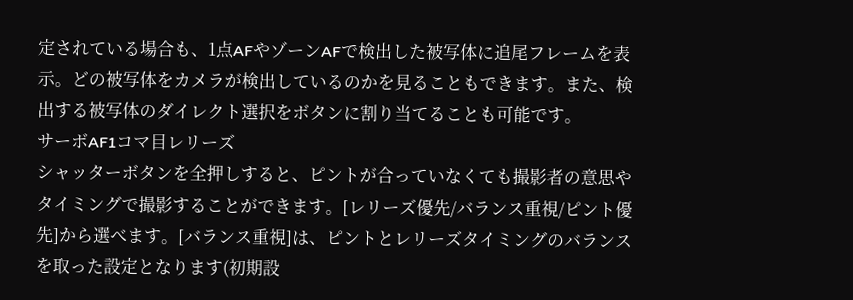定されている場合も、1点AFやゾーンAFで検出した被写体に追尾フレームを表示。どの被写体をカメラが検出しているのかを見ることもできます。また、検出する被写体のダイレクト選択をボタンに割り当てることも可能です。
サーボAF1コマ目レリーズ
シャッターボタンを全押しすると、ピントが合っていなくても撮影者の意思やタイミングで撮影することができます。[レリーズ優先/バランス重視/ピント優先]から選べます。[バランス重視]は、ピントとレリーズタイミングのバランスを取った設定となります(初期設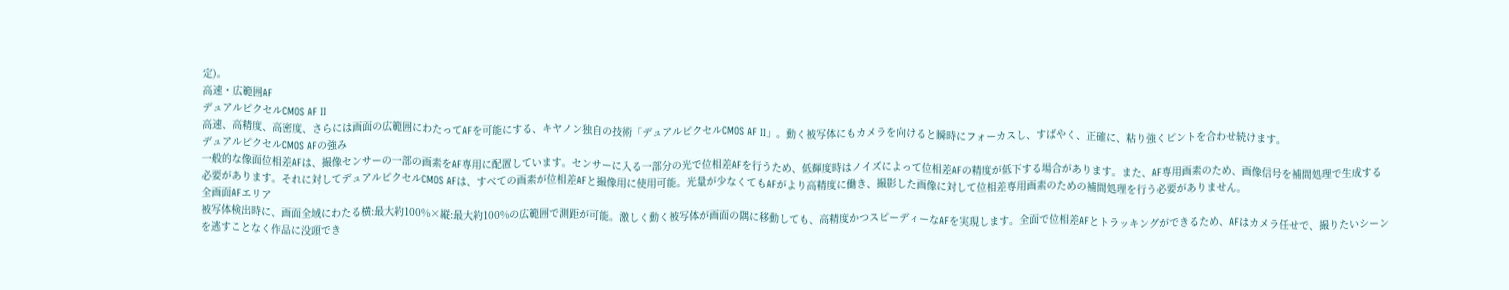定)。
高速・広範囲AF
デュアルピクセルCMOS AF II
高速、高精度、高密度、さらには画面の広範囲にわたってAFを可能にする、キヤノン独自の技術「デュアルピクセルCMOS AF II」。動く被写体にもカメラを向けると瞬時にフォーカスし、すばやく、正確に、粘り強くピントを合わせ続けます。
デュアルピクセルCMOS AFの強み
一般的な像面位相差AFは、撮像センサーの一部の画素をAF専用に配置しています。センサーに入る一部分の光で位相差AFを行うため、低輝度時はノイズによって位相差AFの精度が低下する場合があります。また、AF専用画素のため、画像信号を補間処理で生成する必要があります。それに対してデュアルピクセルCMOS AFは、すべての画素が位相差AFと撮像用に使用可能。光量が少なくてもAFがより高精度に働き、撮影した画像に対して位相差専用画素のための補間処理を行う必要がありません。
全画面AFエリア
被写体検出時に、画面全域にわたる横:最大約100%×縦:最大約100%の広範囲で測距が可能。激しく動く被写体が画面の隅に移動しても、高精度かつスピーディーなAFを実現します。全面で位相差AFとトラッキングができるため、AFはカメラ任せで、撮りたいシーンを逃すことなく作品に没頭でき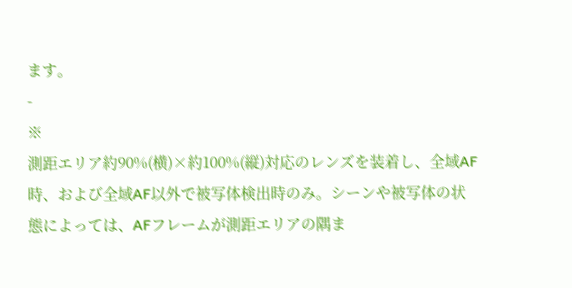ます。
-
※
測距エリア約90%(横)×約100%(縦)対応のレンズを装着し、全域AF時、および全域AF以外で被写体検出時のみ。シーンや被写体の状態によっては、AFフレームが測距エリアの隅ま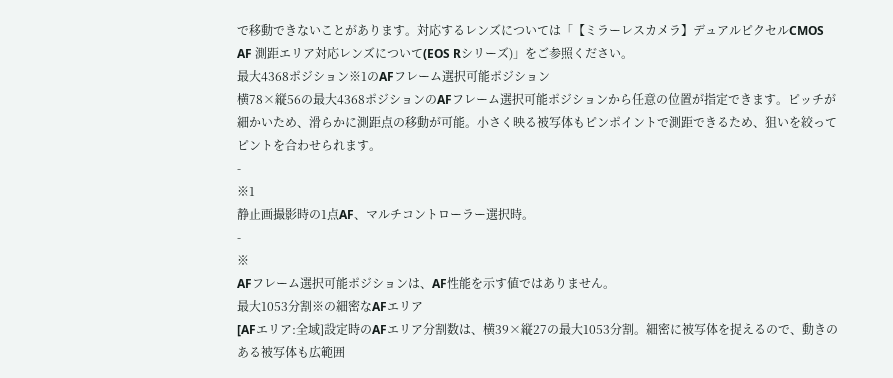で移動できないことがあります。対応するレンズについては「【ミラーレスカメラ】デュアルピクセルCMOS AF 測距エリア対応レンズについて(EOS Rシリーズ)」をご参照ください。
最大4368ポジション※1のAFフレーム選択可能ポジション
横78×縦56の最大4368ポジションのAFフレーム選択可能ポジションから任意の位置が指定できます。ピッチが細かいため、滑らかに測距点の移動が可能。小さく映る被写体もピンポイントで測距できるため、狙いを絞ってピントを合わせられます。
-
※1
静止画撮影時の1点AF、マルチコントローラー選択時。
-
※
AFフレーム選択可能ポジションは、AF性能を示す値ではありません。
最大1053分割※の細密なAFエリア
[AFエリア:全域]設定時のAFエリア分割数は、横39×縦27の最大1053分割。細密に被写体を捉えるので、動きのある被写体も広範囲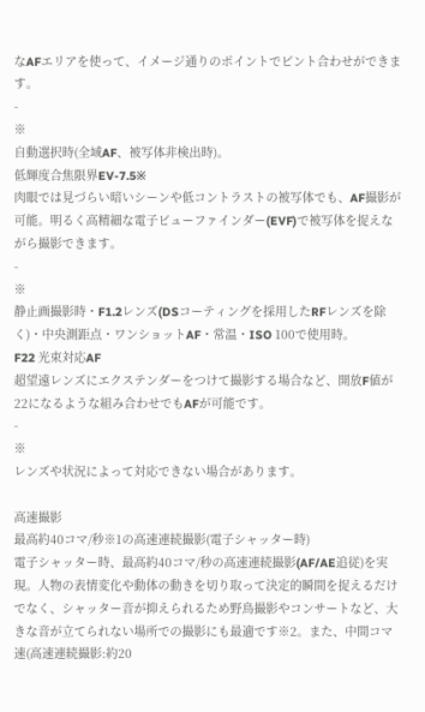なAFエリアを使って、イメージ通りのポイントでピント合わせができます。
-
※
自動選択時(全域AF、被写体非検出時)。
低輝度合焦限界EV-7.5※
肉眼では見づらい暗いシーンや低コントラストの被写体でも、AF撮影が可能。明るく高精細な電子ビューファインダー(EVF)で被写体を捉えながら撮影できます。
-
※
静止画撮影時・F1.2レンズ(DSコーティングを採用したRFレンズを除く)・中央測距点・ワンショットAF・常温・ISO 100で使用時。
F22 光束対応AF
超望遠レンズにエクステンダーをつけて撮影する場合など、開放F値が22になるような組み合わせでもAFが可能です。
-
※
レンズや状況によって対応できない場合があります。

高速撮影
最高約40コマ/秒※1の高速連続撮影(電子シャッター時)
電子シャッター時、最高約40コマ/秒の高速連続撮影(AF/AE追従)を実現。人物の表情変化や動体の動きを切り取って決定的瞬間を捉えるだけでなく、シャッター音が抑えられるため野鳥撮影やコンサートなど、大きな音が立てられない場所での撮影にも最適です※2。また、中間コマ速(高速連続撮影:約20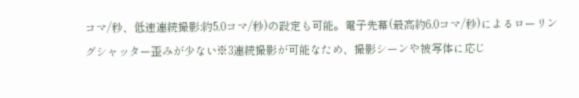コマ/秒、低速連続撮影:約5.0コマ/秒)の設定も可能。電子先幕(最高約6.0コマ/秒)によるローリングシャッター歪みが少ない※3連続撮影が可能なため、撮影シーンや被写体に応じ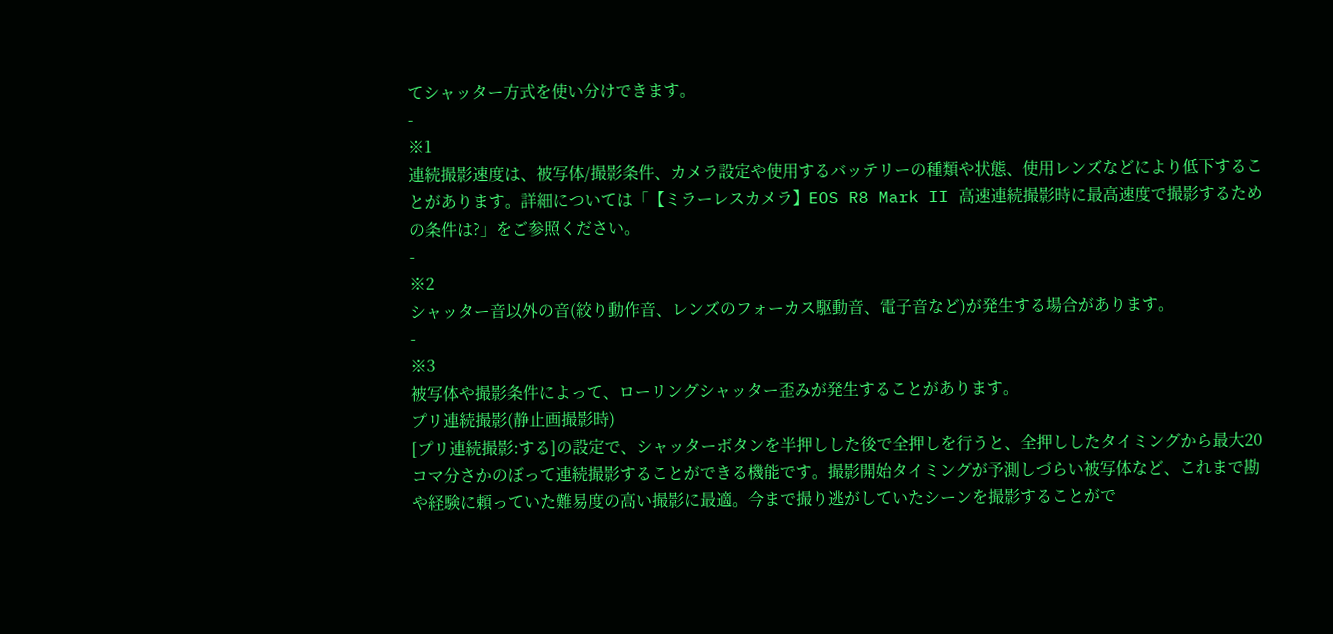てシャッター方式を使い分けできます。
-
※1
連続撮影速度は、被写体/撮影条件、カメラ設定や使用するバッテリーの種類や状態、使用レンズなどにより低下することがあります。詳細については「【ミラーレスカメラ】EOS R8 Mark II 高速連続撮影時に最高速度で撮影するための条件は?」をご参照ください。
-
※2
シャッター音以外の音(絞り動作音、レンズのフォーカス駆動音、電子音など)が発生する場合があります。
-
※3
被写体や撮影条件によって、ローリングシャッター歪みが発生することがあります。
プリ連続撮影(静止画撮影時)
[プリ連続撮影:する]の設定で、シャッターボタンを半押しした後で全押しを行うと、全押ししたタイミングから最大20コマ分さかのぼって連続撮影することができる機能です。撮影開始タイミングが予測しづらい被写体など、これまで勘や経験に頼っていた難易度の高い撮影に最適。今まで撮り逃がしていたシーンを撮影することがで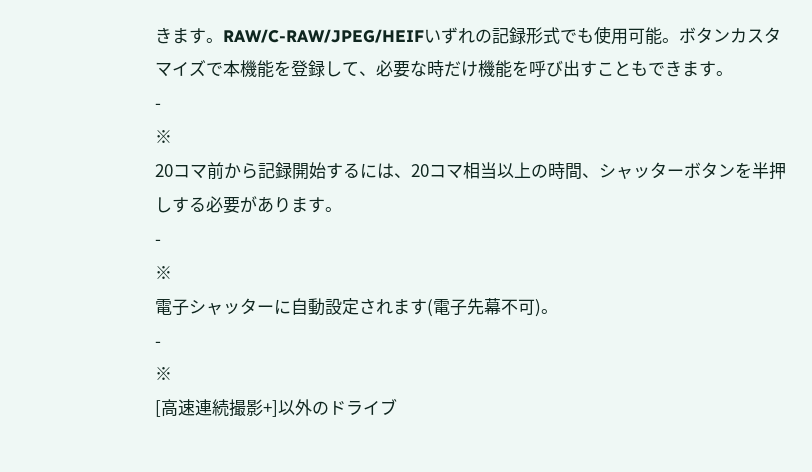きます。RAW/C-RAW/JPEG/HEIFいずれの記録形式でも使用可能。ボタンカスタマイズで本機能を登録して、必要な時だけ機能を呼び出すこともできます。
-
※
20コマ前から記録開始するには、20コマ相当以上の時間、シャッターボタンを半押しする必要があります。
-
※
電子シャッターに自動設定されます(電子先幕不可)。
-
※
[高速連続撮影+]以外のドライブ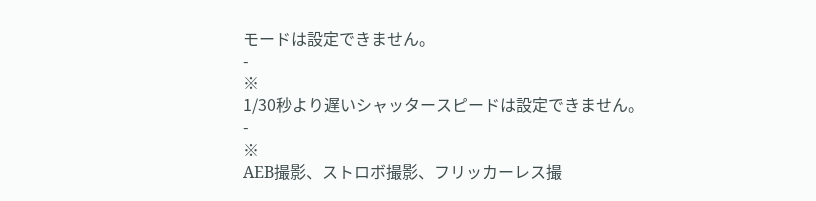モードは設定できません。
-
※
1/30秒より遅いシャッタースピードは設定できません。
-
※
AEB撮影、ストロボ撮影、フリッカーレス撮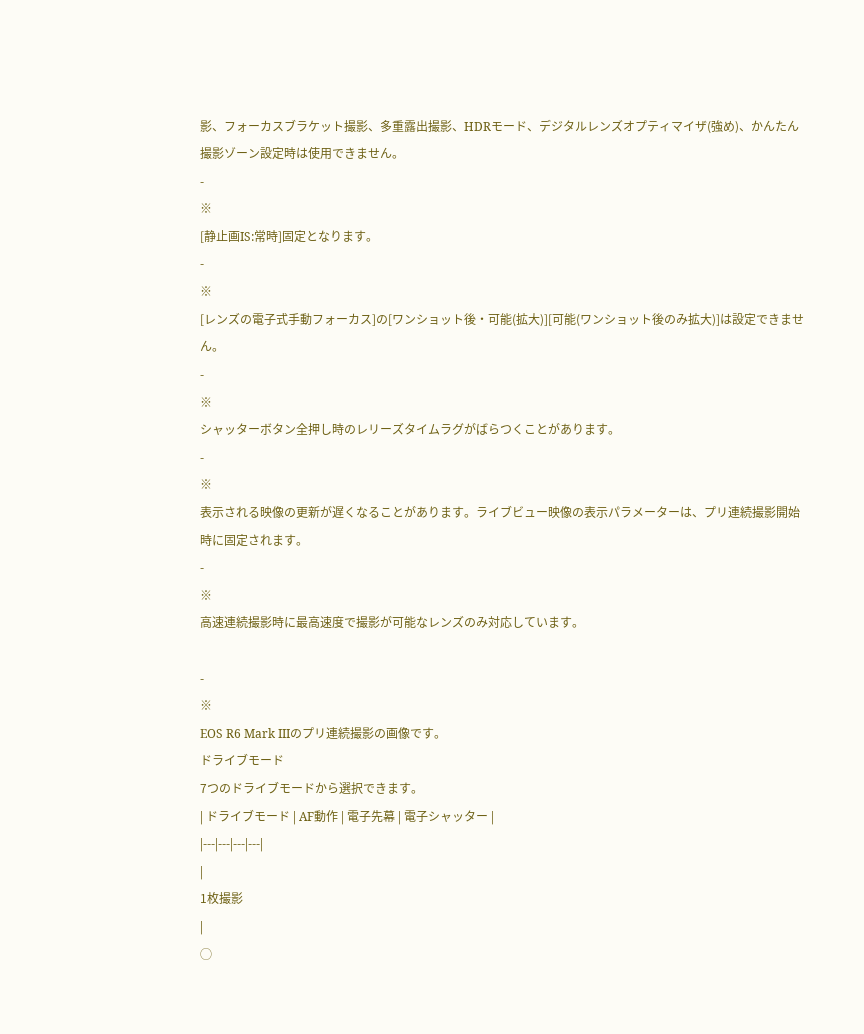影、フォーカスブラケット撮影、多重露出撮影、HDRモード、デジタルレンズオプティマイザ(強め)、かんたん撮影ゾーン設定時は使用できません。
-
※
[静止画IS:常時]固定となります。
-
※
[レンズの電子式手動フォーカス]の[ワンショット後・可能(拡大)][可能(ワンショット後のみ拡大)]は設定できません。
-
※
シャッターボタン全押し時のレリーズタイムラグがばらつくことがあります。
-
※
表示される映像の更新が遅くなることがあります。ライブビュー映像の表示パラメーターは、プリ連続撮影開始時に固定されます。
-
※
高速連続撮影時に最高速度で撮影が可能なレンズのみ対応しています。

-
※
EOS R6 Mark IIIのプリ連続撮影の画像です。
ドライブモード
7つのドライブモードから選択できます。
| ドライブモード | AF動作 | 電子先幕 | 電子シャッター |
|---|---|---|---|
|
1枚撮影
|
◯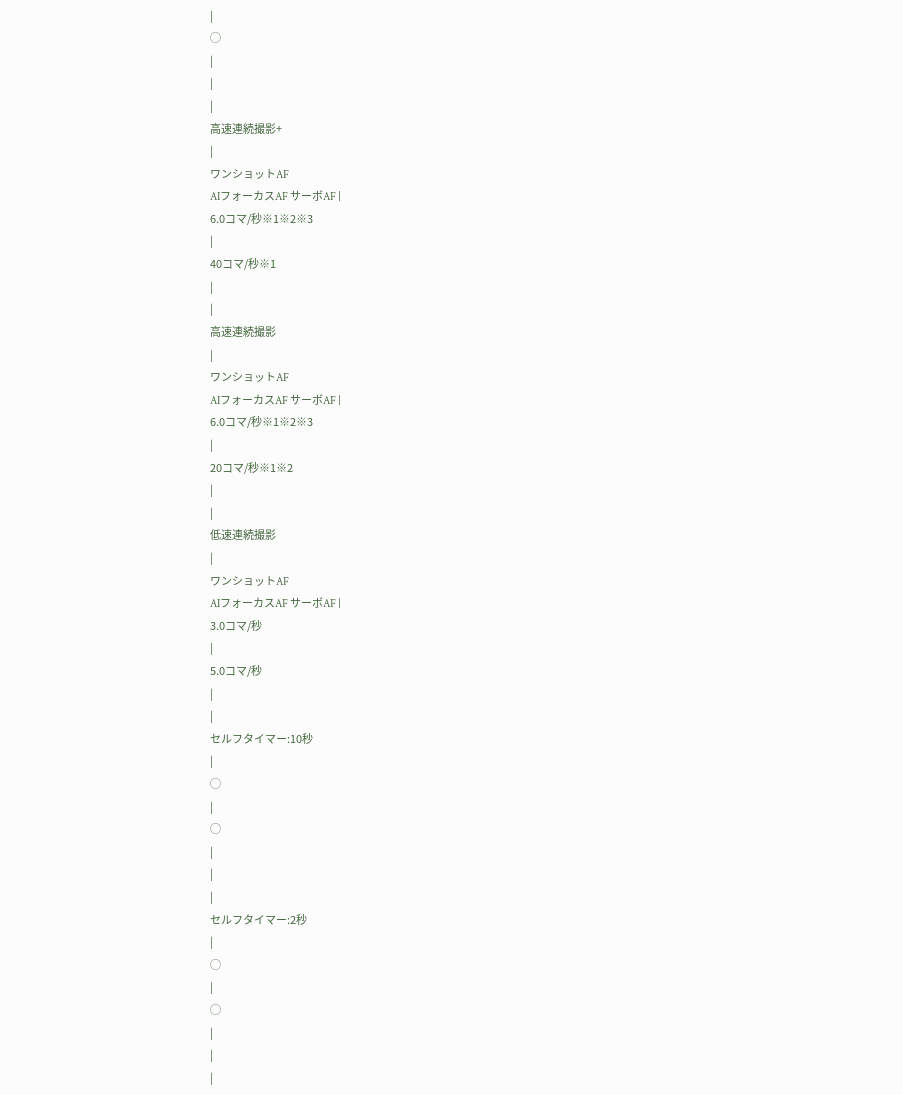|
◯
|
|
|
高速連続撮影+
|
ワンショットAF
AIフォーカスAF サーボAF |
6.0コマ/秒※1※2※3
|
40コマ/秒※1
|
|
高速連続撮影
|
ワンショットAF
AIフォーカスAF サーボAF |
6.0コマ/秒※1※2※3
|
20コマ/秒※1※2
|
|
低速連続撮影
|
ワンショットAF
AIフォーカスAF サーボAF |
3.0コマ/秒
|
5.0コマ/秒
|
|
セルフタイマー:10秒
|
◯
|
◯
|
|
|
セルフタイマー:2秒
|
◯
|
◯
|
|
|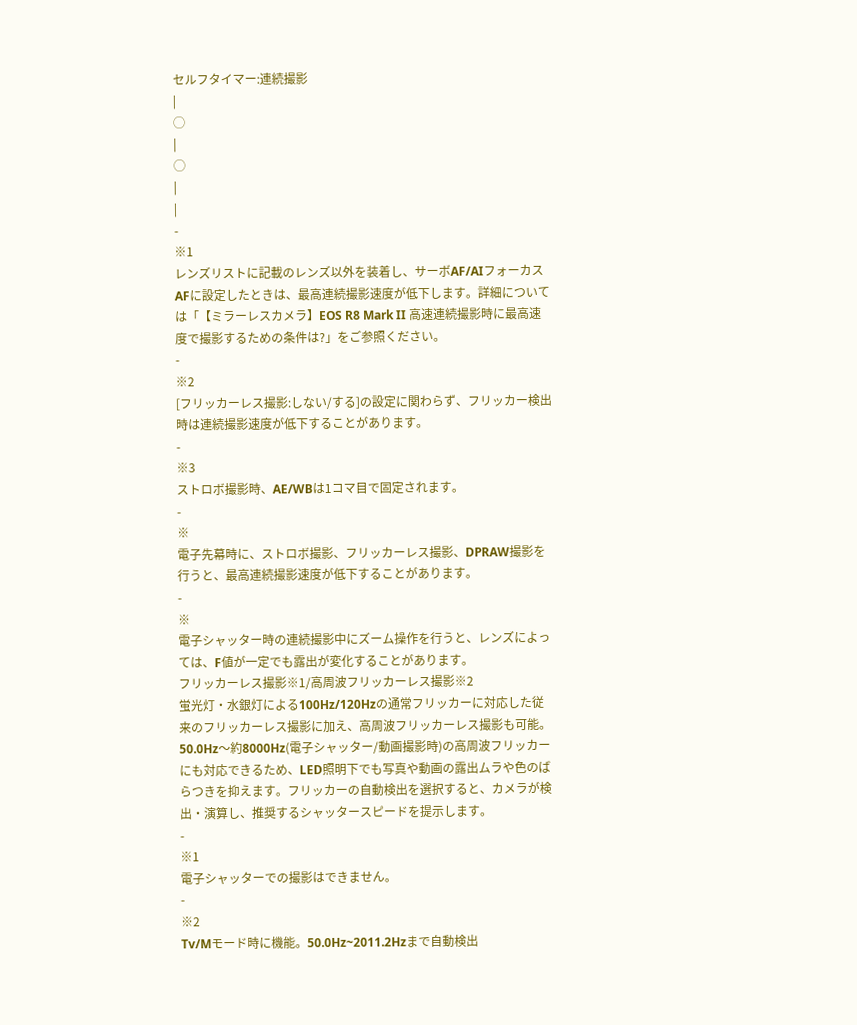セルフタイマー:連続撮影
|
◯
|
◯
|
|
-
※1
レンズリストに記載のレンズ以外を装着し、サーボAF/AIフォーカスAFに設定したときは、最高連続撮影速度が低下します。詳細については「【ミラーレスカメラ】EOS R8 Mark II 高速連続撮影時に最高速度で撮影するための条件は?」をご参照ください。
-
※2
[フリッカーレス撮影:しない/する]の設定に関わらず、フリッカー検出時は連続撮影速度が低下することがあります。
-
※3
ストロボ撮影時、AE/WBは1コマ目で固定されます。
-
※
電子先幕時に、ストロボ撮影、フリッカーレス撮影、DPRAW撮影を行うと、最高連続撮影速度が低下することがあります。
-
※
電子シャッター時の連続撮影中にズーム操作を行うと、レンズによっては、F値が一定でも露出が変化することがあります。
フリッカーレス撮影※1/高周波フリッカーレス撮影※2
蛍光灯・水銀灯による100Hz/120Hzの通常フリッカーに対応した従来のフリッカーレス撮影に加え、高周波フリッカーレス撮影も可能。50.0Hz〜約8000Hz(電子シャッター/動画撮影時)の高周波フリッカーにも対応できるため、LED照明下でも写真や動画の露出ムラや色のばらつきを抑えます。フリッカーの自動検出を選択すると、カメラが検出・演算し、推奨するシャッタースピードを提示します。
-
※1
電子シャッターでの撮影はできません。
-
※2
Tv/Mモード時に機能。50.0Hz~2011.2Hzまで自動検出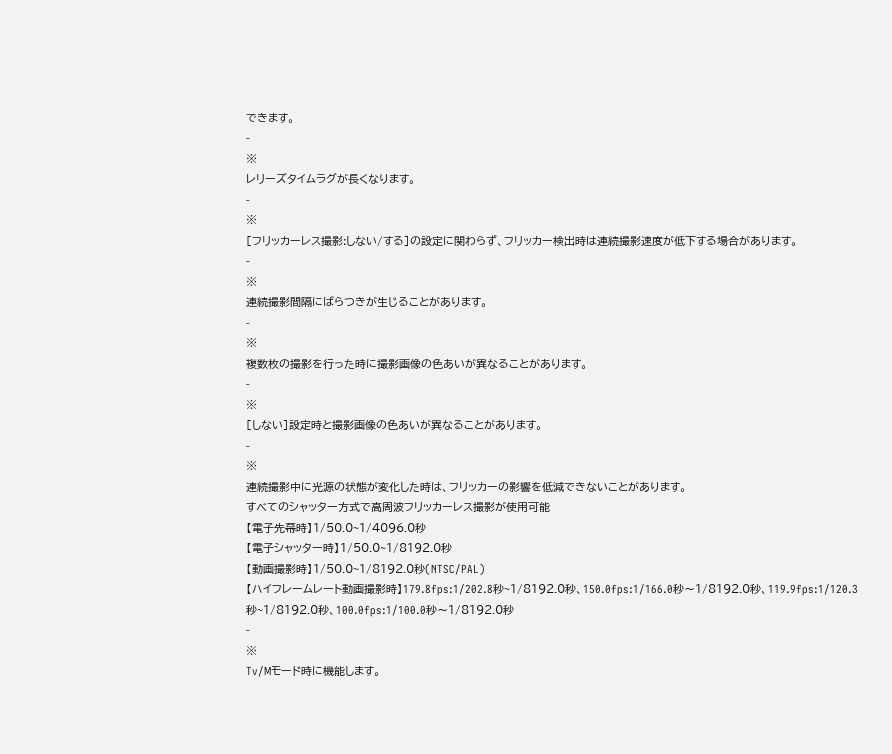できます。
-
※
レリーズタイムラグが長くなります。
-
※
[フリッカーレス撮影:しない/する]の設定に関わらず、フリッカー検出時は連続撮影速度が低下する場合があります。
-
※
連続撮影間隔にばらつきが生じることがあります。
-
※
複数枚の撮影を行った時に撮影画像の色あいが異なることがあります。
-
※
[しない]設定時と撮影画像の色あいが異なることがあります。
-
※
連続撮影中に光源の状態が変化した時は、フリッカーの影響を低減できないことがあります。
すべてのシャッター方式で高周波フリッカーレス撮影が使用可能
【電子先幕時】1/50.0~1/4096.0秒
【電子シャッター時】1/50.0~1/8192.0秒
【動画撮影時】1/50.0~1/8192.0秒(NTSC/PAL)
【ハイフレームレート動画撮影時】179.8fps:1/202.8秒~1/8192.0秒、150.0fps:1/166.0秒〜1/8192.0秒、119.9fps:1/120.3秒~1/8192.0秒、100.0fps:1/100.0秒〜1/8192.0秒
-
※
Tv/Mモード時に機能します。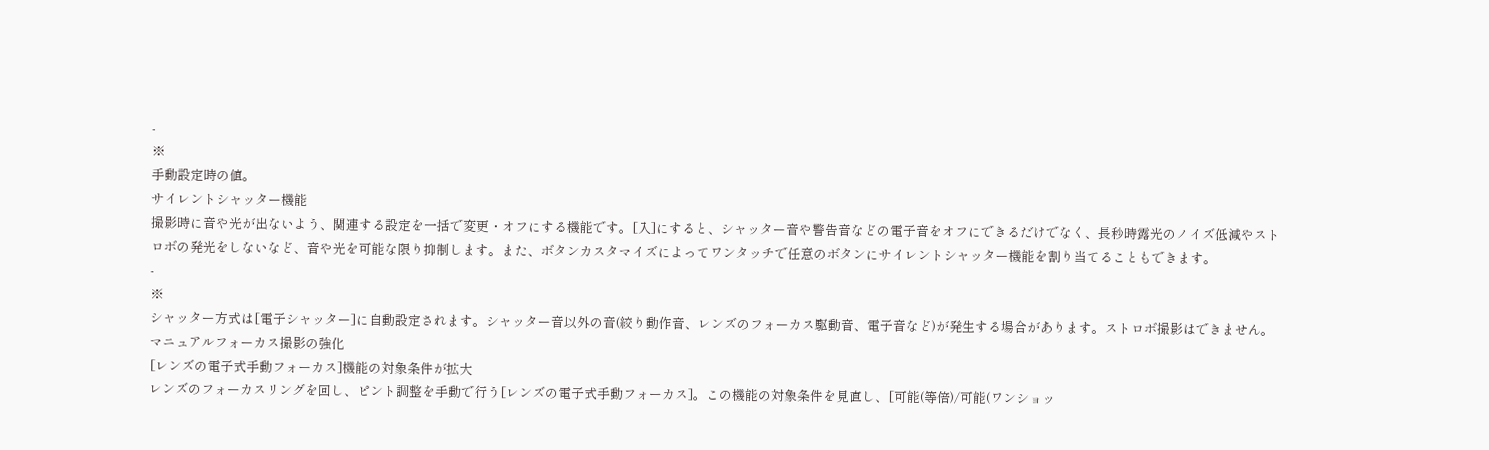-
※
手動設定時の値。
サイレントシャッター機能
撮影時に音や光が出ないよう、関連する設定を一括で変更・オフにする機能です。[入]にすると、シャッター音や警告音などの電子音をオフにできるだけでなく、長秒時露光のノイズ低減やストロボの発光をしないなど、音や光を可能な限り抑制します。また、ボタンカスタマイズによってワンタッチで任意のボタンにサイレントシャッター機能を割り当てることもできます。
-
※
シャッター方式は[電子シャッター]に自動設定されます。シャッター音以外の音(絞り動作音、レンズのフォーカス駆動音、電子音など)が発生する場合があります。ストロボ撮影はできません。
マニュアルフォーカス撮影の強化
[レンズの電子式手動フォーカス]機能の対象条件が拡大
レンズのフォーカスリングを回し、ピント調整を手動で行う[レンズの電子式手動フォーカス]。この機能の対象条件を見直し、[可能(等倍)/可能(ワンショッ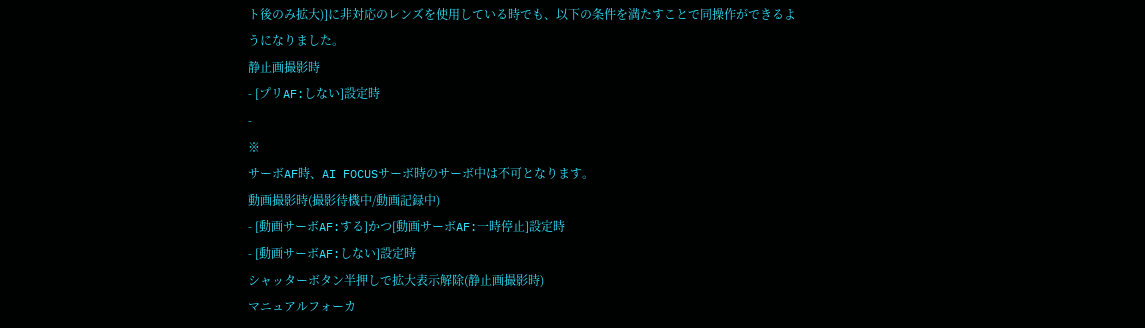ト後のみ拡大)]に非対応のレンズを使用している時でも、以下の条件を満たすことで同操作ができるようになりました。
静止画撮影時
- [プリAF:しない]設定時
-
※
サーボAF時、AI FOCUSサーボ時のサーボ中は不可となります。
動画撮影時(撮影待機中/動画記録中)
- [動画サーボAF:する]かつ[動画サーボAF:一時停止]設定時
- [動画サーボAF:しない]設定時
シャッターボタン半押しで拡大表示解除(静止画撮影時)
マニュアルフォーカ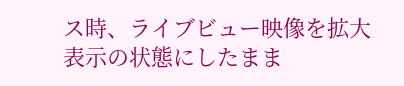ス時、ライブビュー映像を拡大表示の状態にしたまま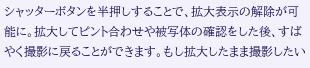シャッターボタンを半押しすることで、拡大表示の解除が可能に。拡大してピント合わせや被写体の確認をした後、すばやく撮影に戻ることができます。もし拡大したまま撮影したい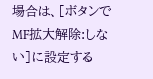場合は、[ボタンでMF拡大解除:しない]に設定する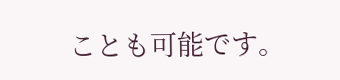ことも可能です。